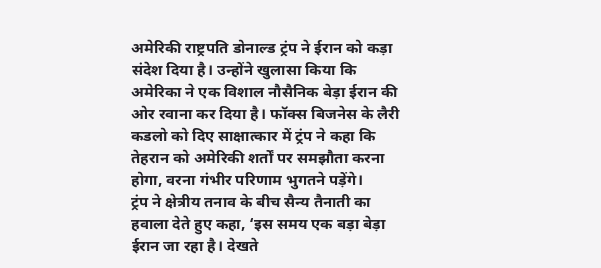अमेरिकी राष्ट्रपति डोनाल्ड ट्रंप ने ईरान को कड़ा संदेश दिया है। उन्होंने खुलासा किया कि अमेरिका ने एक विशाल नौसैनिक बेड़ा ईरान की ओर रवाना कर दिया है। फॉक्स बिजनेस के लैरी कडलो को दिए साक्षात्कार में ट्रंप ने कहा कि तेहरान को अमेरिकी शर्तों पर समझौता करना होगा, वरना गंभीर परिणाम भुगतने पड़ेंगे।
ट्रंप ने क्षेत्रीय तनाव के बीच सैन्य तैनाती का हवाला देते हुए कहा, ‘इस समय एक बड़ा बेड़ा ईरान जा रहा है। देखते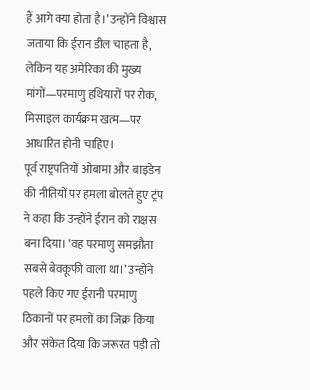हैं आगे क्या होता है।’ उन्होंने विश्वास जताया कि ईरान डील चाहता है, लेकिन यह अमेरिका की मुख्य मांगों—परमाणु हथियारों पर रोक, मिसाइल कार्यक्रम खत्म—पर आधारित होनी चाहिए।
पूर्व राष्ट्रपतियों ओबामा और बाइडेन की नीतियों पर हमला बोलते हुए ट्रंप ने कहा कि उन्होंने ईरान को राक्षस बना दिया। ‘वह परमाणु समझौता सबसे बेवकूफी वाला था।’ उन्होंने पहले किए गए ईरानी परमाणु ठिकानों पर हमलों का जिक्र किया और संकेत दिया कि जरूरत पड़ी तो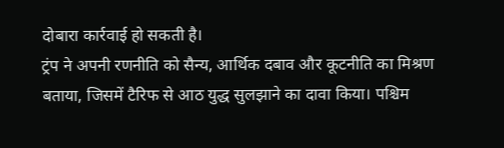दोबारा कार्रवाई हो सकती है।
ट्रंप ने अपनी रणनीति को सैन्य, आर्थिक दबाव और कूटनीति का मिश्रण बताया, जिसमें टैरिफ से आठ युद्ध सुलझाने का दावा किया। पश्चिम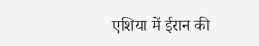एशिया में ईरान की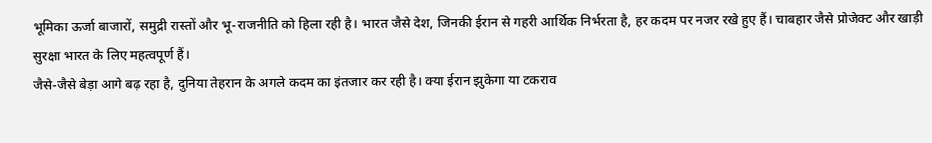भूमिका ऊर्जा बाजारों, समुद्री रास्तों और भू-राजनीति को हिला रही है। भारत जैसे देश, जिनकी ईरान से गहरी आर्थिक निर्भरता है, हर कदम पर नजर रखे हुए हैं। चाबहार जैसे प्रोजेक्ट और खाड़ी सुरक्षा भारत के लिए महत्वपूर्ण हैं।
जैसे-जैसे बेड़ा आगे बढ़ रहा है, दुनिया तेहरान के अगले कदम का इंतजार कर रही है। क्या ईरान झुकेगा या टकराव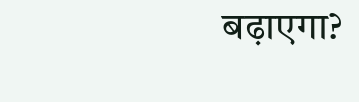बढ़ाएगा?